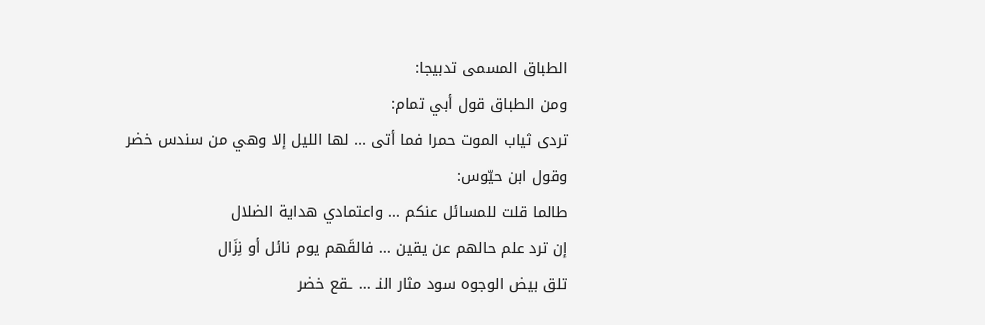الطباق المسمى تدبيجا:
ومن الطباق قول أبي تمام:
تردى ثياب الموت حمرا فما أتى ... لها الليل إلا وهي من سندس خضر
وقول ابن حيّوس:
طالما قلت للمسائل عنكم ... واعتمادي هداية الضلال
إن ترد علم حالهم عن يقين ... فالقَهم يوم نائل أو نِزَال
تلق بيض الوجوه سود مثار النـ ... ـقع خضر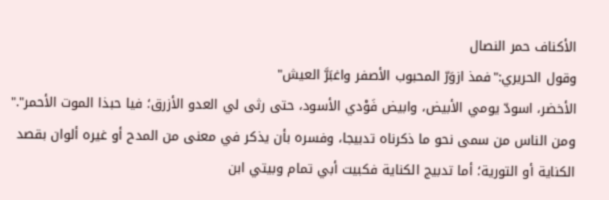الأكناف حمر النصال
وقول الحريري:"فمذ ازوَرّ المحبوب الأصفر واغبَرَّ العيش"
الأخضر، اسودّ يومي الأبيض، وابيض فَوْدي الأسود، حتى رثى لي العدو الأزرق؛ فيا حبذا الموت الأحمر"."
ومن الناس من سمى نحو ما ذكرناه تدبيجا، وفسره بأن يذكر في معنى من المدح أو غيره ألوان بقصد الكناية أو التورية؛ أما تدبيج الكناية فكبيت أبي تمام وبيتي ابن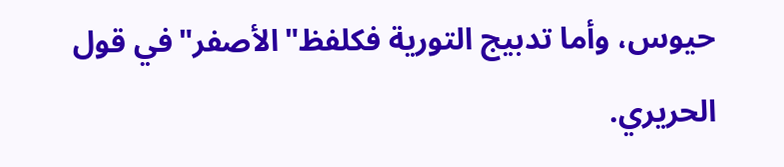حيوس، وأما تدبيج التورية فكلفظ"الأصفر"في قول الحريري.